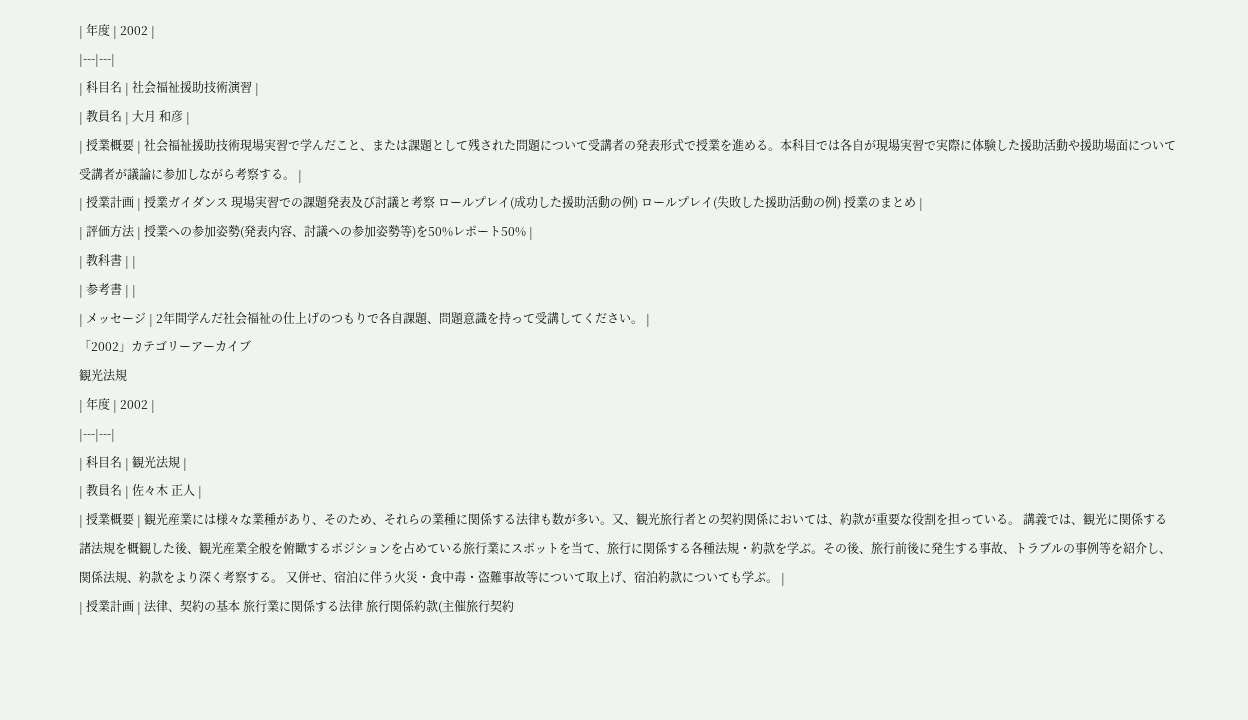| 年度 | 2002 |
|---|---|
| 科目名 | 社会福祉援助技術演習 |
| 教員名 | 大月 和彦 |
| 授業概要 | 社会福祉援助技術現場実習で学んだこと、または課題として残された問題について受講者の発表形式で授業を進める。本科目では各自が現場実習で実際に体験した援助活動や援助場面について受講者が議論に参加しながら考察する。 |
| 授業計画 | 授業ガイダンス 現場実習での課題発表及び討議と考察 ロールプレイ(成功した援助活動の例) ロールプレイ(失敗した援助活動の例) 授業のまとめ |
| 評価方法 | 授業への参加姿勢(発表内容、討議への参加姿勢等)を50%レポート50% |
| 教科書 | |
| 参考書 | |
| メッセージ | 2年間学んだ社会福祉の仕上げのつもりで各自課題、問題意識を持って受講してください。 |
「2002」カテゴリーアーカイブ
観光法規
| 年度 | 2002 |
|---|---|
| 科目名 | 観光法規 |
| 教員名 | 佐々木 正人 |
| 授業概要 | 観光産業には様々な業種があり、そのため、それらの業種に関係する法律も数が多い。又、観光旅行者との契約関係においては、約款が重要な役割を担っている。 講義では、観光に関係する諸法規を概観した後、観光産業全般を俯瞰するポジションを占めている旅行業にスポットを当て、旅行に関係する各種法規・約款を学ぶ。その後、旅行前後に発生する事故、トラブルの事例等を紹介し、関係法規、約款をより深く考察する。 又併せ、宿泊に伴う火災・食中毒・盗難事故等について取上げ、宿泊約款についても学ぶ。 |
| 授業計画 | 法律、契約の基本 旅行業に関係する法律 旅行関係約款(主催旅行契約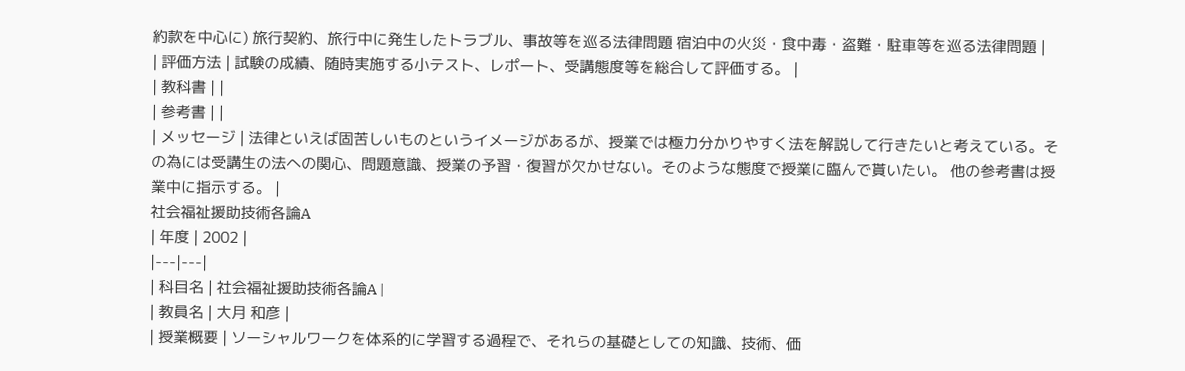約款を中心に) 旅行契約、旅行中に発生したトラブル、事故等を巡る法律問題 宿泊中の火災・食中毒・盗難・駐車等を巡る法律問題 |
| 評価方法 | 試験の成績、随時実施する小テスト、レポート、受講態度等を総合して評価する。 |
| 教科書 | |
| 参考書 | |
| メッセージ | 法律といえば固苦しいものというイメージがあるが、授業では極力分かりやすく法を解説して行きたいと考えている。その為には受講生の法への関心、問題意識、授業の予習・復習が欠かせない。そのような態度で授業に臨んで貰いたい。 他の参考書は授業中に指示する。 |
社会福祉援助技術各論A
| 年度 | 2002 |
|---|---|
| 科目名 | 社会福祉援助技術各論A |
| 教員名 | 大月 和彦 |
| 授業概要 | ソーシャルワークを体系的に学習する過程で、それらの基礎としての知識、技術、価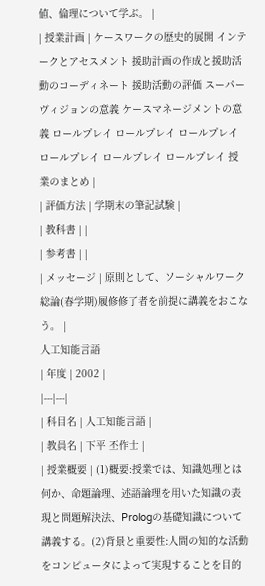値、倫理について学ぶ。 |
| 授業計画 | ケースワークの歴史的展開 インテークとアセスメント 援助計画の作成と援助活動のコーディネート 援助活動の評価 スーパーヴィジョンの意義 ケースマネージメントの意義 ロールプレイ ロールプレイ ロールプレイ ロールプレイ ロールプレイ ロールプレイ 授業のまとめ |
| 評価方法 | 学期末の筆記試験 |
| 教科書 | |
| 参考書 | |
| メッセージ | 原則として、ソーシャルワーク総論(春学期)履修修了者を前提に講義をおこなう。 |
人工知能言語
| 年度 | 2002 |
|---|---|
| 科目名 | 人工知能言語 |
| 教員名 | 下平 丕作士 |
| 授業概要 | (1)概要:授業では、知識処理とは何か、命題論理、述語論理を用いた知識の表現と問題解決法、Prologの基礎知識について講義する。(2)背景と重要性:人間の知的な活動をコンピュータによって実現することを目的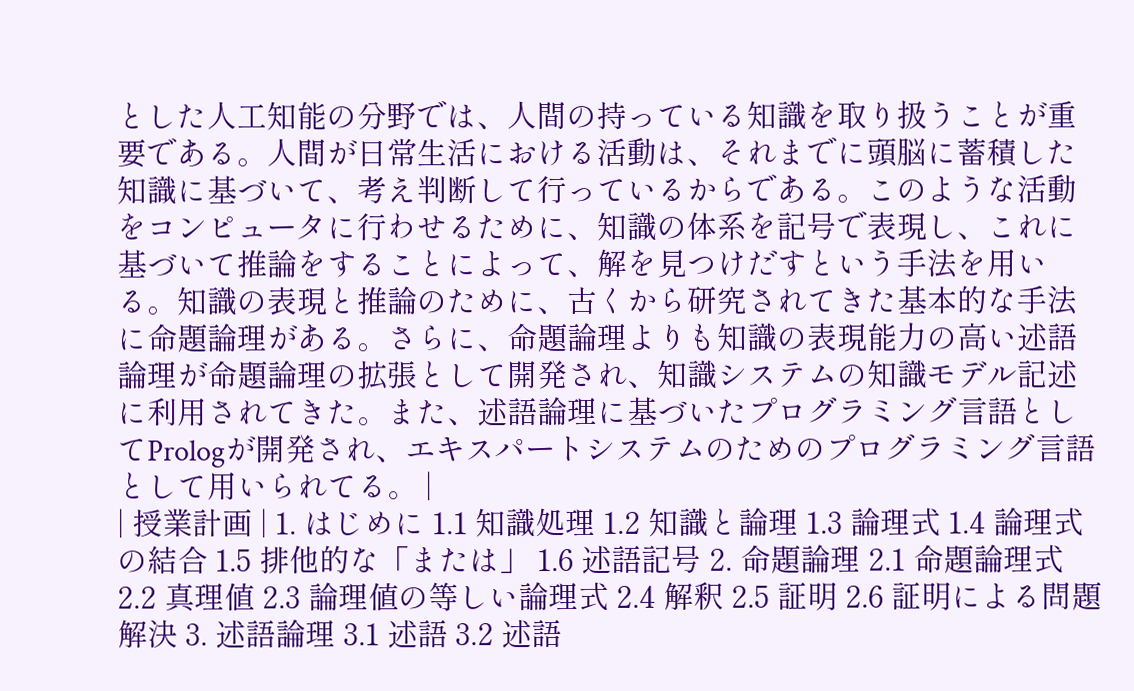とした人工知能の分野では、人間の持っている知識を取り扱うことが重要である。人間が日常生活における活動は、それまでに頭脳に蓄積した知識に基づいて、考え判断して行っているからである。このような活動をコンピュータに行わせるために、知識の体系を記号で表現し、これに基づいて推論をすることによって、解を見つけだすという手法を用いる。知識の表現と推論のために、古くから研究されてきた基本的な手法に命題論理がある。さらに、命題論理よりも知識の表現能力の高い述語論理が命題論理の拡張として開発され、知識システムの知識モデル記述に利用されてきた。また、述語論理に基づいたプログラミング言語としてPrologが開発され、エキスパートシステムのためのプログラミング言語として用いられてる。 |
| 授業計画 | 1. はじめに 1.1 知識処理 1.2 知識と論理 1.3 論理式 1.4 論理式の結合 1.5 排他的な「または」 1.6 述語記号 2. 命題論理 2.1 命題論理式 2.2 真理値 2.3 論理値の等しい論理式 2.4 解釈 2.5 証明 2.6 証明による問題解決 3. 述語論理 3.1 述語 3.2 述語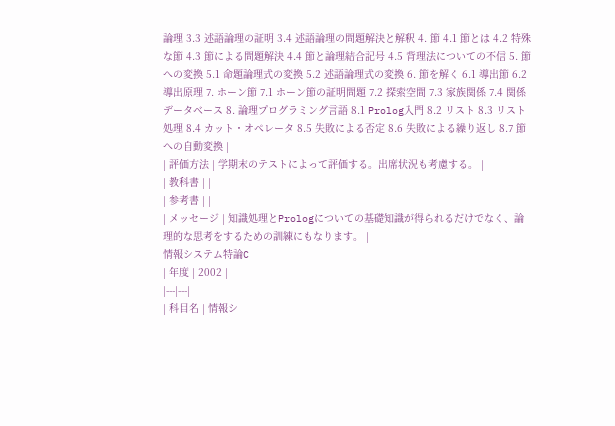論理 3.3 述語論理の証明 3.4 述語論理の問題解決と解釈 4. 節 4.1 節とは 4.2 特殊な節 4.3 節による問題解決 4.4 節と論理結合記号 4.5 背理法についての不信 5. 節への変換 5.1 命題論理式の変換 5.2 述語論理式の変換 6. 節を解く 6.1 導出節 6.2 導出原理 7. ホーン節 7.1 ホーン節の証明問題 7.2 探索空間 7.3 家族関係 7.4 関係データベース 8. 論理プログラミング言語 8.1 Prolog入門 8.2 リスト 8.3 リスト処理 8.4 カット・オペレータ 8.5 失敗による否定 8.6 失敗による繰り返し 8.7 節への自動変換 |
| 評価方法 | 学期末のテストによって評価する。出席状況も考慮する。 |
| 教科書 | |
| 参考書 | |
| メッセージ | 知識処理とPrologについての基礎知識が得られるだけでなく、論理的な思考をするための訓練にもなります。 |
情報システム特論C
| 年度 | 2002 |
|---|---|
| 科目名 | 情報シ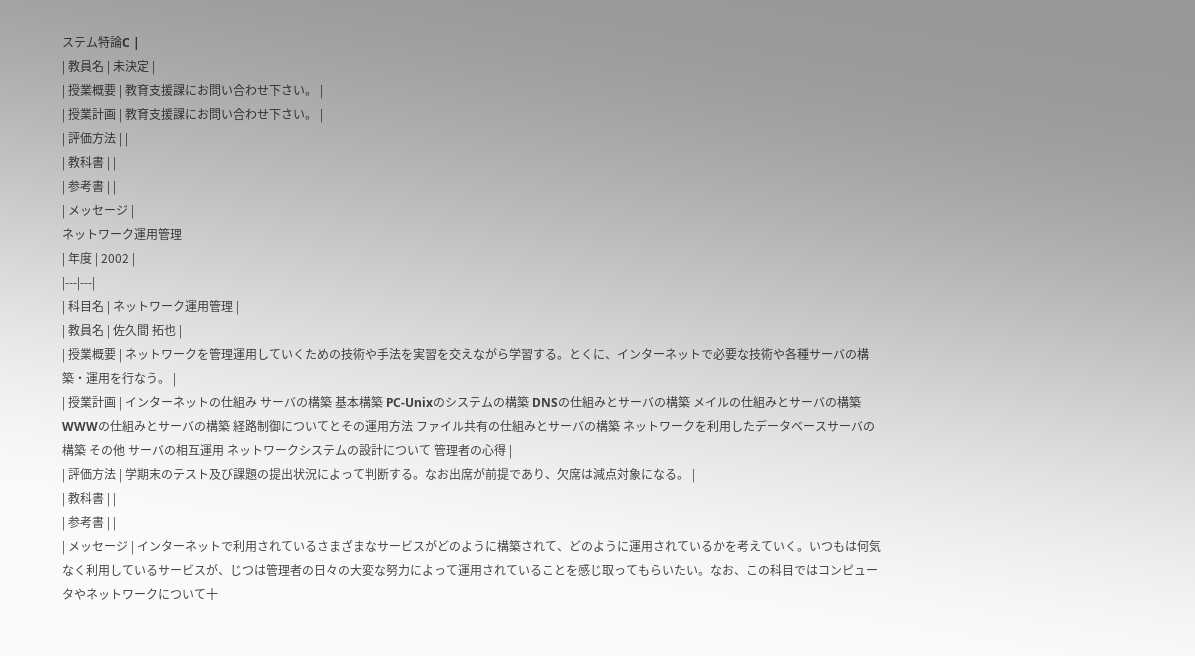ステム特論C |
| 教員名 | 未決定 |
| 授業概要 | 教育支援課にお問い合わせ下さい。 |
| 授業計画 | 教育支援課にお問い合わせ下さい。 |
| 評価方法 | |
| 教科書 | |
| 参考書 | |
| メッセージ |
ネットワーク運用管理
| 年度 | 2002 |
|---|---|
| 科目名 | ネットワーク運用管理 |
| 教員名 | 佐久間 拓也 |
| 授業概要 | ネットワークを管理運用していくための技術や手法を実習を交えながら学習する。とくに、インターネットで必要な技術や各種サーバの構築・運用を行なう。 |
| 授業計画 | インターネットの仕組み サーバの構築 基本構築 PC-Unixのシステムの構築 DNSの仕組みとサーバの構築 メイルの仕組みとサーバの構築 WWWの仕組みとサーバの構築 経路制御についてとその運用方法 ファイル共有の仕組みとサーバの構築 ネットワークを利用したデータベースサーバの構築 その他 サーバの相互運用 ネットワークシステムの設計について 管理者の心得 |
| 評価方法 | 学期末のテスト及び課題の提出状況によって判断する。なお出席が前提であり、欠席は減点対象になる。 |
| 教科書 | |
| 参考書 | |
| メッセージ | インターネットで利用されているさまざまなサービスがどのように構築されて、どのように運用されているかを考えていく。いつもは何気なく利用しているサービスが、じつは管理者の日々の大変な努力によって運用されていることを感じ取ってもらいたい。なお、この科目ではコンピュータやネットワークについて十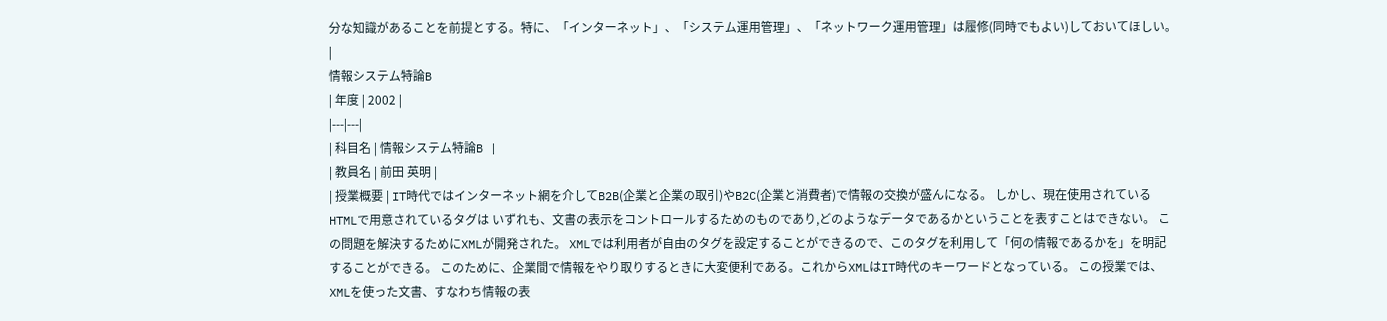分な知識があることを前提とする。特に、「インターネット」、「システム運用管理」、「ネットワーク運用管理」は履修(同時でもよい)しておいてほしい。 |
情報システム特論B
| 年度 | 2002 |
|---|---|
| 科目名 | 情報システム特論B |
| 教員名 | 前田 英明 |
| 授業概要 | IT時代ではインターネット網を介してB2B(企業と企業の取引)やB2C(企業と消費者)で情報の交換が盛んになる。 しかし、現在使用されているHTMLで用意されているタグは いずれも、文書の表示をコントロールするためのものであり,どのようなデータであるかということを表すことはできない。 この問題を解決するためにXMLが開発された。 XMLでは利用者が自由のタグを設定することができるので、このタグを利用して「何の情報であるかを」を明記することができる。 このために、企業間で情報をやり取りするときに大変便利である。これからXMLはIT時代のキーワードとなっている。 この授業では、XMLを使った文書、すなわち情報の表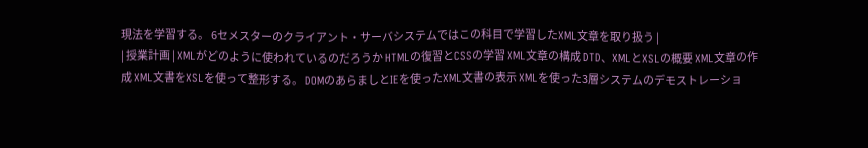現法を学習する。 6セメスターのクライアント・サーバシステムではこの科目で学習したXML文章を取り扱う |
| 授業計画 | XMLがどのように使われているのだろうか HTMLの復習とCSSの学習 XML文章の構成 DTD、XMLとXSLの概要 XML文章の作成 XML文書をXSLを使って整形する。 DOMのあらましとIEを使ったXML文書の表示 XMLを使った3層システムのデモストレーショ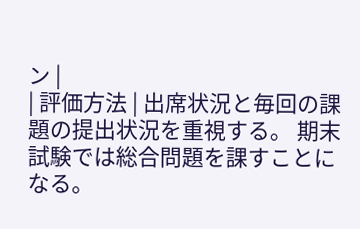ン |
| 評価方法 | 出席状況と毎回の課題の提出状況を重視する。 期末試験では総合問題を課すことになる。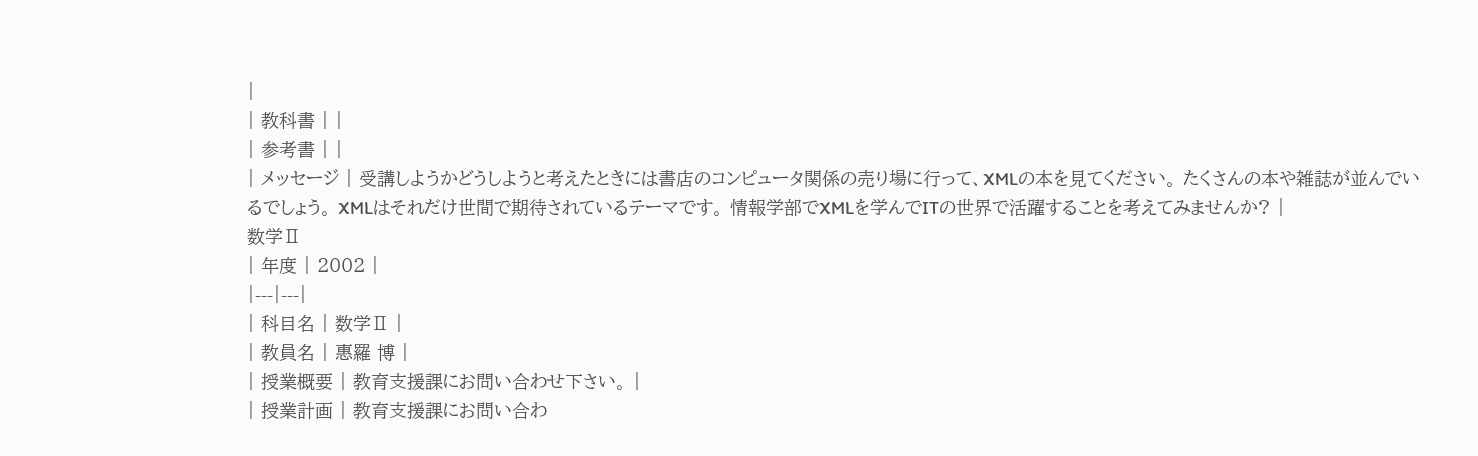|
| 教科書 | |
| 参考書 | |
| メッセージ | 受講しようかどうしようと考えたときには書店のコンピュータ関係の売り場に行って、XMLの本を見てください。 たくさんの本や雑誌が並んでいるでしょう。 XMLはそれだけ世間で期待されているテーマです。 情報学部でXMLを学んでITの世界で活躍することを考えてみませんか? |
数学Ⅱ
| 年度 | 2002 |
|---|---|
| 科目名 | 数学Ⅱ |
| 教員名 | 惠羅 博 |
| 授業概要 | 教育支援課にお問い合わせ下さい。 |
| 授業計画 | 教育支援課にお問い合わ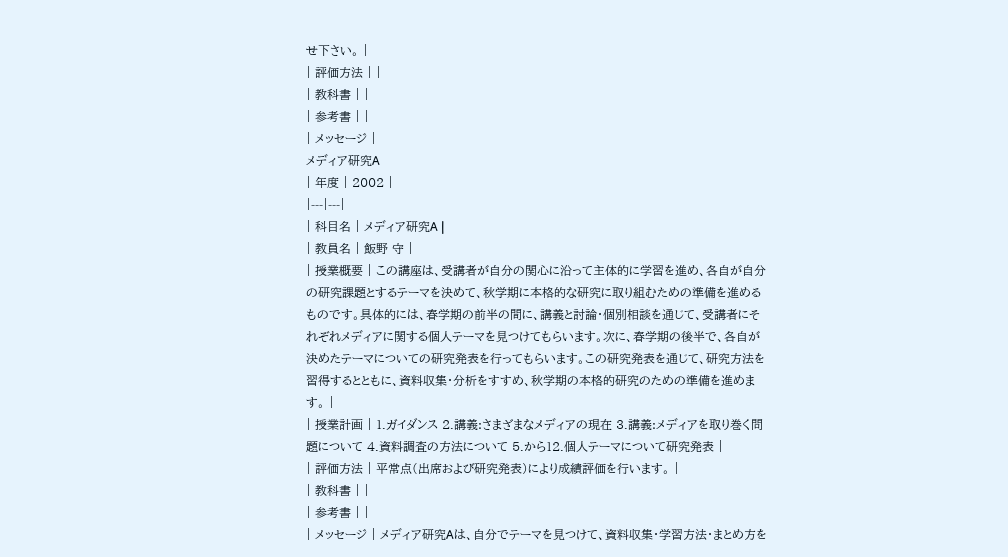せ下さい。 |
| 評価方法 | |
| 教科書 | |
| 参考書 | |
| メッセージ |
メディア研究A
| 年度 | 2002 |
|---|---|
| 科目名 | メディア研究A |
| 教員名 | 飯野 守 |
| 授業概要 | この講座は、受講者が自分の関心に沿って主体的に学習を進め、各自が自分の研究課題とするテーマを決めて、秋学期に本格的な研究に取り組むための準備を進めるものです。具体的には、春学期の前半の間に、講義と討論・個別相談を通じて、受講者にそれぞれメディアに関する個人テーマを見つけてもらいます。次に、春学期の後半で、各自が決めたテーマについての研究発表を行ってもらいます。この研究発表を通じて、研究方法を習得するとともに、資料収集・分析をすすめ、秋学期の本格的研究のための準備を進めます。 |
| 授業計画 | 1.ガイダンス 2.講義:さまざまなメディアの現在 3.講義:メディアを取り巻く問題について 4.資料調査の方法について 5.から12.個人テーマについて研究発表 |
| 評価方法 | 平常点(出席および研究発表)により成績評価を行います。 |
| 教科書 | |
| 参考書 | |
| メッセージ | メディア研究Aは、自分でテーマを見つけて、資料収集・学習方法・まとめ方を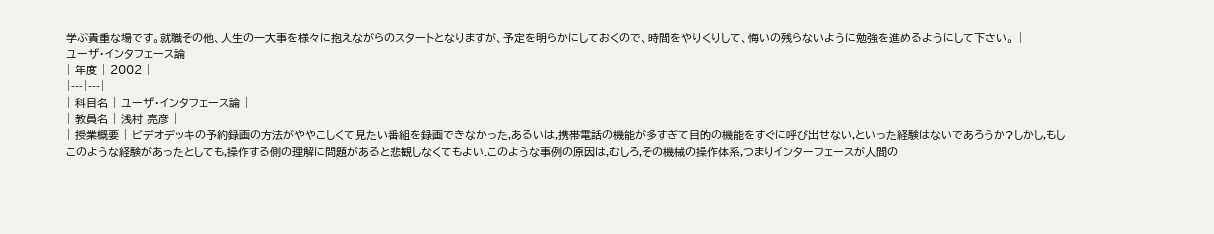学ぶ貴重な場です。就職その他、人生の一大事を様々に抱えながらのスタートとなりますが、予定を明らかにしておくので、時間をやりくりして、悔いの残らないように勉強を進めるようにして下さい。 |
ユーザ・インタフェース論
| 年度 | 2002 |
|---|---|
| 科目名 | ユーザ・インタフェース論 |
| 教員名 | 浅村 亮彦 |
| 授業概要 | ビデオデッキの予約録画の方法がややこしくて見たい番組を録画できなかった,あるいは,携帯電話の機能が多すぎて目的の機能をすぐに呼び出せない,といった経験はないであろうか?しかし,もしこのような経験があったとしても,操作する側の理解に問題があると悲観しなくてもよい.このような事例の原因は,むしろ,その機械の操作体系,つまりインターフェースが人間の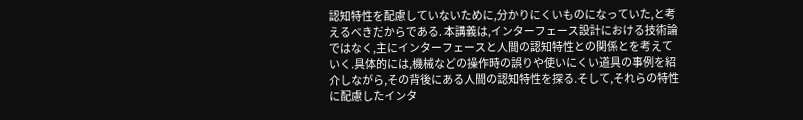認知特性を配慮していないために,分かりにくいものになっていた,と考えるべきだからである. 本講義は,インターフェース設計における技術論ではなく,主にインターフェースと人間の認知特性との関係とを考えていく.具体的には,機械などの操作時の誤りや使いにくい道具の事例を紹介しながら,その背後にある人間の認知特性を探る.そして,それらの特性に配慮したインタ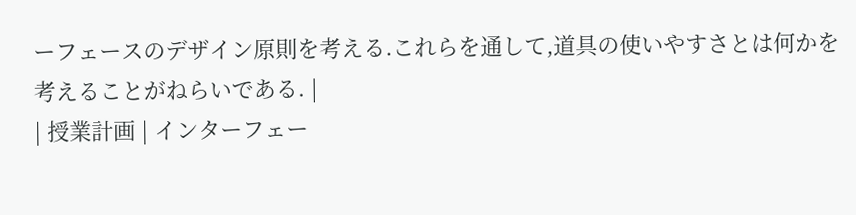ーフェースのデザイン原則を考える.これらを通して,道具の使いやすさとは何かを考えることがねらいである. |
| 授業計画 | インターフェー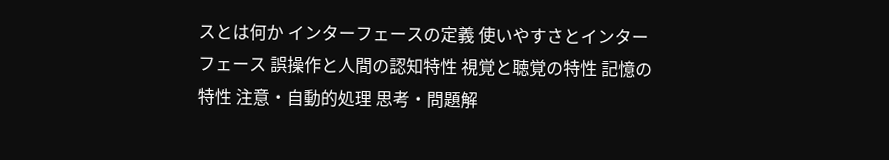スとは何か インターフェースの定義 使いやすさとインターフェース 誤操作と人間の認知特性 視覚と聴覚の特性 記憶の特性 注意・自動的処理 思考・問題解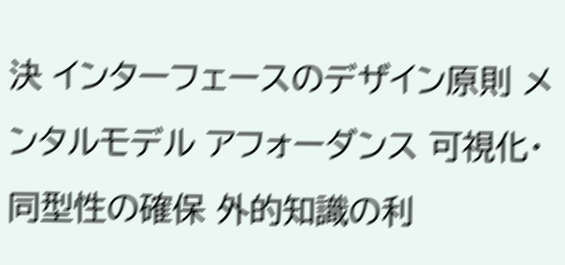決 インターフェースのデザイン原則 メンタルモデル アフォーダンス 可視化・同型性の確保 外的知識の利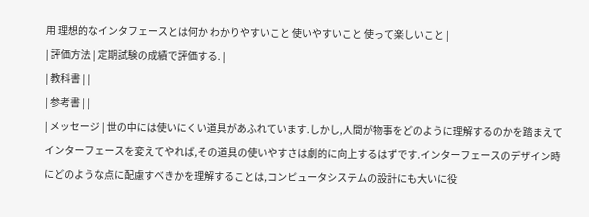用 理想的なインタフェースとは何か わかりやすいこと 使いやすいこと 使って楽しいこと |
| 評価方法 | 定期試験の成績で評価する. |
| 教科書 | |
| 参考書 | |
| メッセージ | 世の中には使いにくい道具があふれています.しかし,人間が物事をどのように理解するのかを踏まえてインターフェースを変えてやれば,その道具の使いやすさは劇的に向上するはずです.インターフェースのデザイン時にどのような点に配慮すべきかを理解することは,コンピュータシステムの設計にも大いに役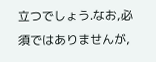立つでしょう.なお,必須ではありませんが,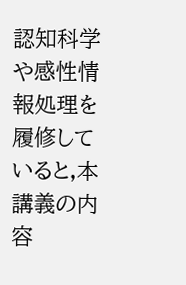認知科学や感性情報処理を履修していると,本講義の内容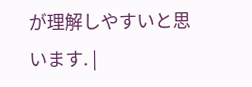が理解しやすいと思います. |